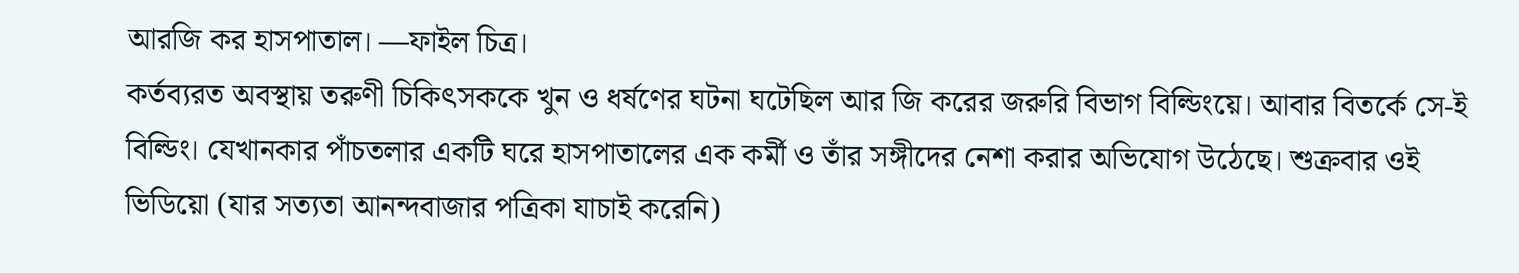আরজি কর হাসপাতাল। —ফাইল চিত্র।
কর্তব্যরত অবস্থায় তরুণী চিকিৎসককে খুন ও ধর্ষণের ঘটনা ঘটেছিল আর জি করের জরুরি বিভাগ বিল্ডিংয়ে। আবার বিতর্কে সে-ই বিল্ডিং। যেখানকার পাঁচতলার একটি ঘরে হাসপাতালের এক কর্মী ও তাঁর সঙ্গীদের নেশা করার অভিযোগ উঠেছে। শুক্রবার ওই ভিডিয়ো (যার সত্যতা আনন্দবাজার পত্রিকা যাচাই করেনি)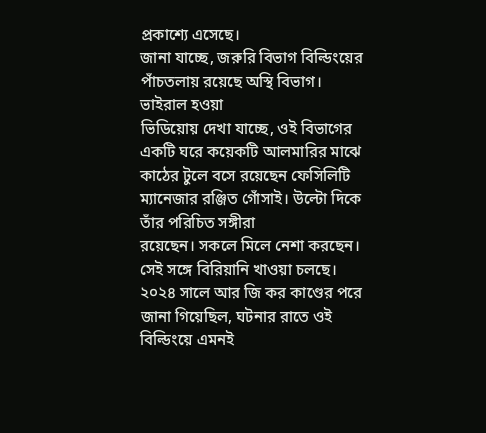প্রকাশ্যে এসেছে।
জানা যাচ্ছে, জরুরি বিভাগ বিল্ডিংয়ের পাঁচতলায় রয়েছে অস্থি বিভাগ। ভাইরাল হওয়া
ভিডিয়োয় দেখা যাচ্ছে, ওই বিভাগের একটি ঘরে কয়েকটি আলমারির মাঝে কাঠের টুলে বসে রয়েছেন ফেসিলিটি ম্যানেজার রঞ্জিত গোঁসাই। উল্টো দিকে তাঁর পরিচিত সঙ্গীরা
রয়েছেন। সকলে মিলে নেশা করছেন। সেই সঙ্গে বিরিয়ানি খাওয়া চলছে। ২০২৪ সালে আর জি কর কাণ্ডের পরে জানা গিয়েছিল, ঘটনার রাতে ওই বিল্ডিংয়ে এমনই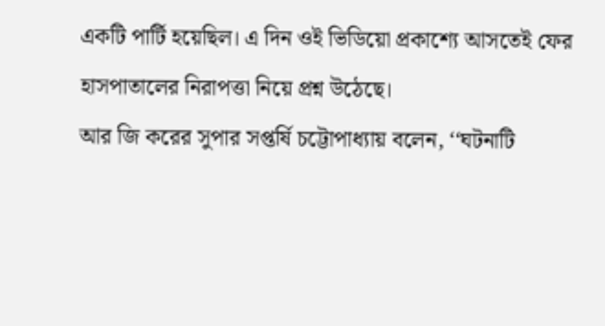একটি পার্টি হয়েছিল। এ দিন ওই ভিডিয়ো প্রকাশ্যে আসতেই ফের হাসপাতালের নিরাপত্তা নিয়ে প্রশ্ন উঠেছে।
আর জি করের সুপার সপ্তর্ষি চট্টোপাধ্যায় বলেন, ‘‘ঘটনাটি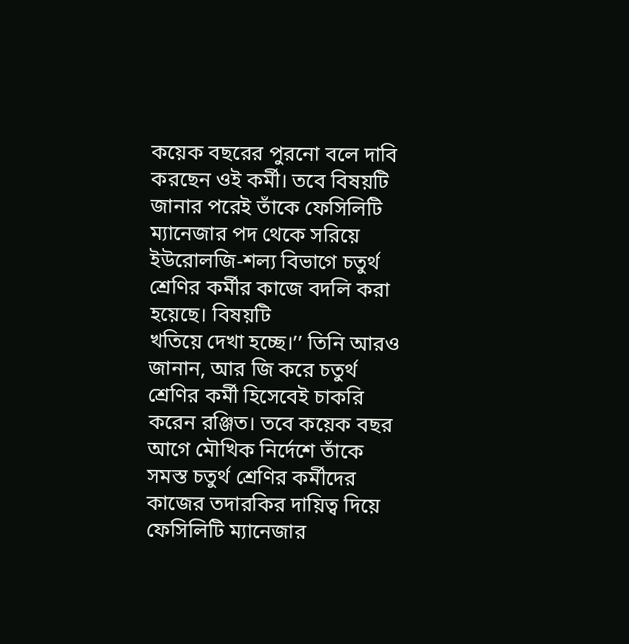কয়েক বছরের পুরনো বলে দাবি
করছেন ওই কর্মী। তবে বিষয়টি জানার পরেই তাঁকে ফেসিলিটি ম্যানেজার পদ থেকে সরিয়ে ইউরোলজি-শল্য বিভাগে চতুর্থ শ্রেণির কর্মীর কাজে বদলি করা হয়েছে। বিষয়টি
খতিয়ে দেখা হচ্ছে।’’ তিনি আরও জানান, আর জি করে চতুর্থ শ্রেণির কর্মী হিসেবেই চাকরি করেন রঞ্জিত। তবে কয়েক বছর আগে মৌখিক নির্দেশে তাঁকে সমস্ত চতুর্থ শ্রেণির কর্মীদের কাজের তদারকির দায়িত্ব দিয়ে ফেসিলিটি ম্যানেজার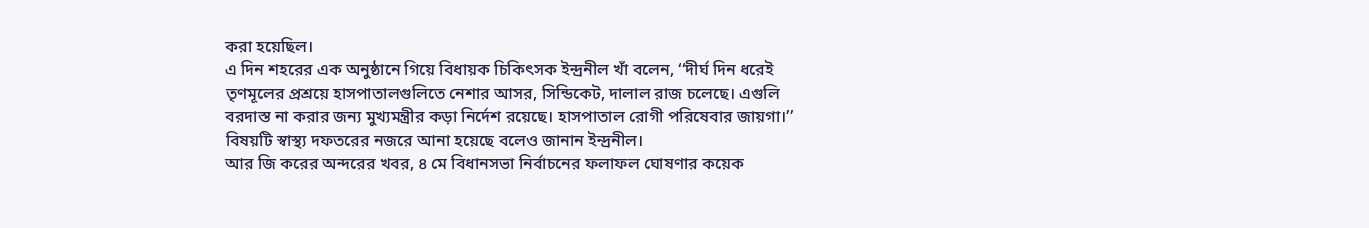করা হয়েছিল।
এ দিন শহরের এক অনুষ্ঠানে গিয়ে বিধায়ক চিকিৎসক ইন্দ্রনীল খাঁ বলেন, ‘‘দীর্ঘ দিন ধরেই তৃণমূলের প্রশ্রয়ে হাসপাতালগুলিতে নেশার আসর, সিন্ডিকেট, দালাল রাজ চলেছে। এগুলি বরদাস্ত না করার জন্য মুখ্যমন্ত্রীর কড়া নির্দেশ রয়েছে। হাসপাতাল রোগী পরিষেবার জায়গা।’’ বিষয়টি স্বাস্থ্য দফতরের নজরে আনা হয়েছে বলেও জানান ইন্দ্রনীল।
আর জি করের অন্দরের খবর, ৪ মে বিধানসভা নির্বাচনের ফলাফল ঘোষণার কয়েক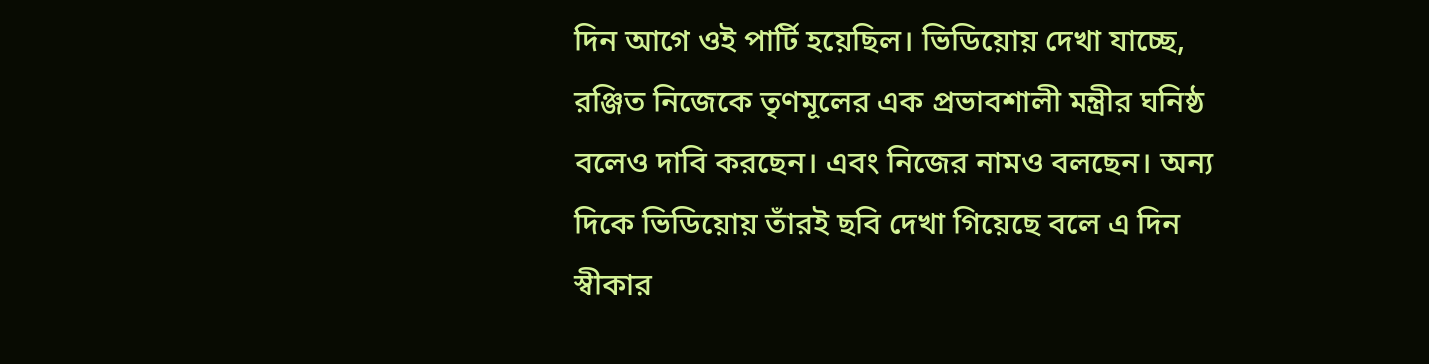দিন আগে ওই পার্টি হয়েছিল। ভিডিয়োয় দেখা যাচ্ছে, রঞ্জিত নিজেকে তৃণমূলের এক প্রভাবশালী মন্ত্রীর ঘনিষ্ঠ বলেও দাবি করছেন। এবং নিজের নামও বলছেন। অন্য দিকে ভিডিয়োয় তাঁরই ছবি দেখা গিয়েছে বলে এ দিন স্বীকার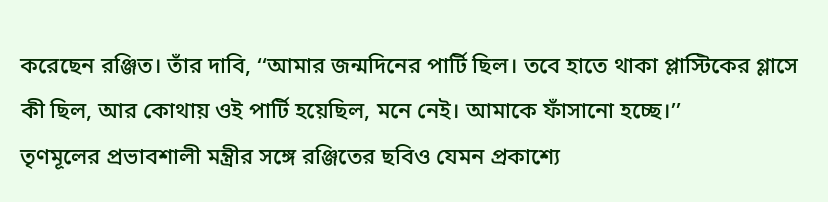করেছেন রঞ্জিত। তাঁর দাবি, ‘‘আমার জন্মদিনের পার্টি ছিল। তবে হাতে থাকা প্লাস্টিকের গ্লাসে কী ছিল, আর কোথায় ওই পার্টি হয়েছিল, মনে নেই। আমাকে ফাঁসানো হচ্ছে।’’
তৃণমূলের প্রভাবশালী মন্ত্রীর সঙ্গে রঞ্জিতের ছবিও যেমন প্রকাশ্যে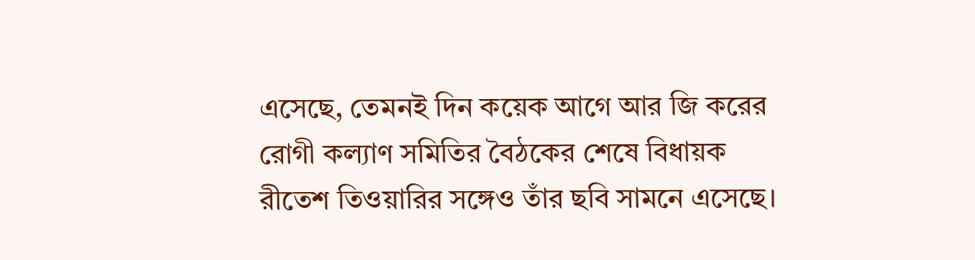এসেছে, তেমনই দিন কয়েক আগে আর জি করের রোগী কল্যাণ সমিতির বৈঠকের শেষে বিধায়ক রীতেশ তিওয়ারির সঙ্গেও তাঁর ছবি সামনে এসেছে।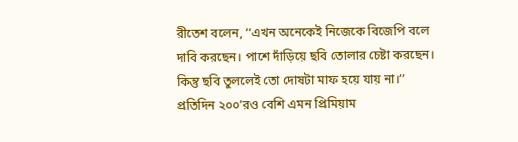রীতেশ বলেন, ‘‘এখন অনেকেই নিজেকে বিজেপি বলে দাবি করছেন। পাশে দাঁড়িয়ে ছবি তোলার চেষ্টা করছেন। কিন্তু ছবি তুললেই তো দোষটা মাফ হয়ে যায় না।’’
প্রতিদিন ২০০’রও বেশি এমন প্রিমিয়াম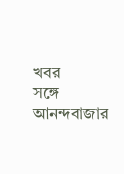খবর
সঙ্গে আনন্দবাজার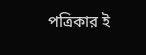পত্রিকার ই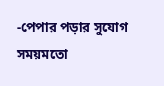-পেপার পড়ার সুযোগ
সময়মতো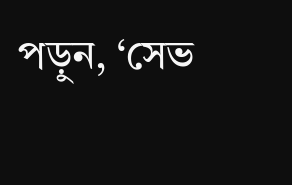পড়ুন, ‘সেভ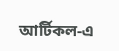আর্টিকল-এ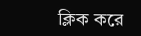ক্লিক করে